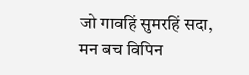जो गावहिं सुमरहिं सदा, मन बच विपिन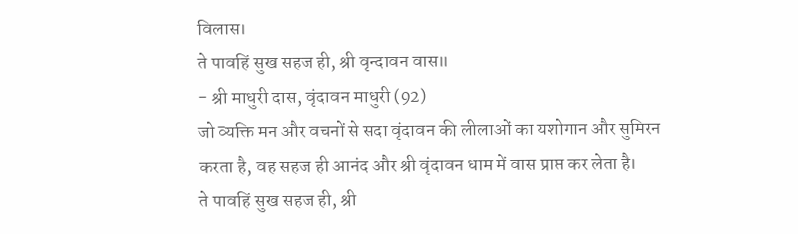विलास।
ते पावहिं सुख सहज ही, श्री वृन्दावन वास॥
- श्री माधुरी दास, वृंदावन माधुरी (92)
जो व्यक्ति मन और वचनों से सदा वृंदावन की लीलाओं का यशोगान और सुमिरन करता है, वह सहज ही आनंद और श्री वृंदावन धाम में वास प्राप्त कर लेता है।
ते पावहिं सुख सहज ही, श्री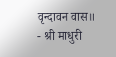वृन्दावन वास॥
- श्री माधुरी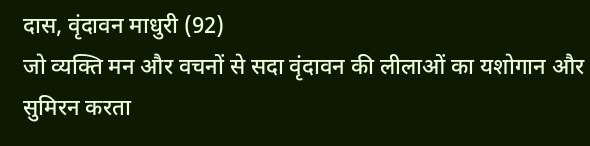दास, वृंदावन माधुरी (92)
जो व्यक्ति मन और वचनों से सदा वृंदावन की लीलाओं का यशोगान और सुमिरन करता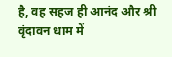है, वह सहज ही आनंद और श्री वृंदावन धाम में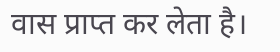वास प्राप्त कर लेता है।